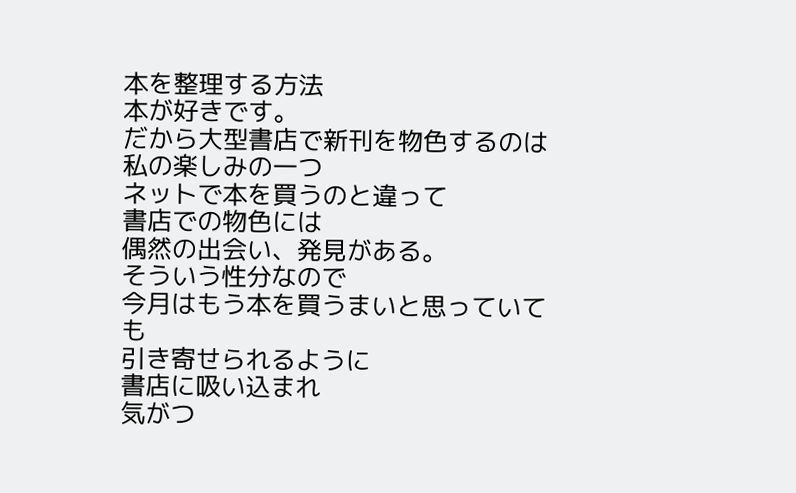本を整理する方法
本が好きです。
だから大型書店で新刊を物色するのは私の楽しみの一つ
ネットで本を買うのと違って
書店での物色には
偶然の出会い、発見がある。
そういう性分なので
今月はもう本を買うまいと思っていても
引き寄せられるように
書店に吸い込まれ
気がつ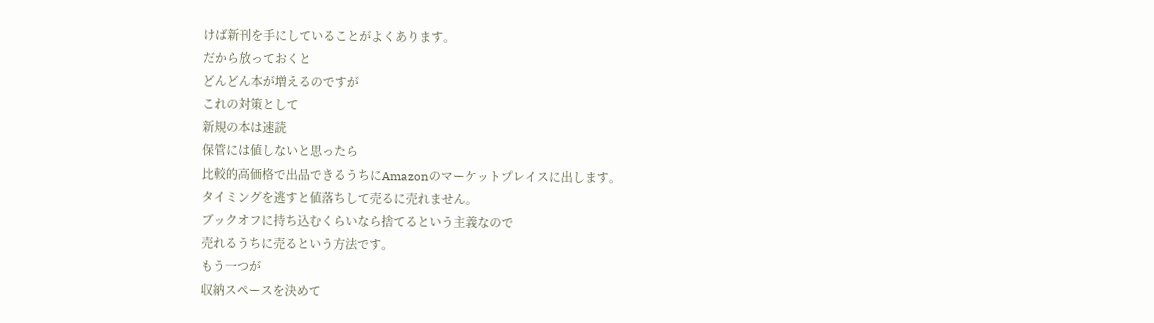けば新刊を手にしていることがよくあります。
だから放っておくと
どんどん本が増えるのですが
これの対策として
新規の本は速読
保管には値しないと思ったら
比較的高価格で出品できるうちにAmazonのマーケットプレイスに出します。
タイミングを逃すと値落ちして売るに売れません。
ブックオフに持ち込むくらいなら捨てるという主義なので
売れるうちに売るという方法です。
もう一つが
収納スペースを決めて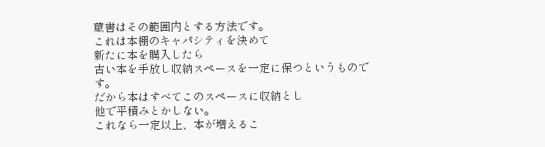蔵書はその範囲内とする方法です。
これは本棚のキャパシティを決めて
新たに本を購入したら
古い本を手放し収納スペースを一定に保つというものです。
だから本はすべてこのスペースに収納とし
他で平積みとかしない。
これなら一定以上、本が増えるこ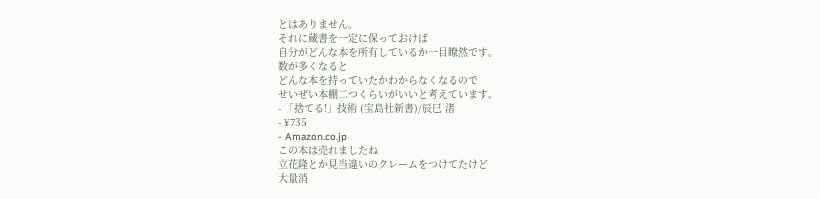とはありません。
それに蔵書を一定に保っておけば
自分がどんな本を所有しているか一目瞭然です。
数が多くなると
どんな本を持っていたかわからなくなるので
せいぜい本棚二つくらいがいいと考えています。
- 「捨てる!」技術 (宝島社新書)/辰巳 渚
- ¥735
- Amazon.co.jp
この本は売れましたね
立花隆とか見当違いのクレームをつけてたけど
大量消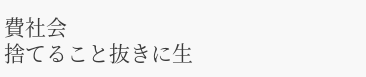費社会
捨てること抜きに生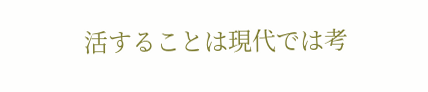活することは現代では考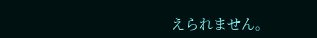えられません。